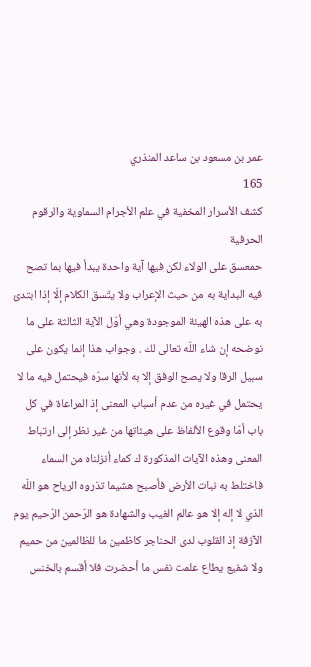عمر بن مسعود بن ساعد المنذري
165
كشف الأسرار المخفية في علم الأجرام السماوية والرقوم الحرفية
حمعسق على الولاء لكن فيها آية واحدة يبدأ فيها بما تصح فيه البداية به من حيث الإعراب ولا يتّسق الكلام إلّا إذا ابتدئ به على هذه الهيئة الموجودة وهي أوّل الآية الثالثة على ما نوضحه إن شاء اللّه تعالى لك . وجواب هذا إنما يكون على سبيل الرقا ولا يصح الوفق إلا به لأنها سرّه فيحتمل فيه ما لا يحتمل في غيره من عدم أسباب المعنى إذ المراعاة في كل باب أمّا وقوع الألفاظ على هيئاتها من غير نظر إلى ارتباط المعنى وهذه الآيات المذكورة ك كماء أنزلناه من السماء فاختلط به نبات الأرض فأصبح هشيما تذروه الرياح هو اللّه الذي لا إله إلا هو عالم الغيب والشهادة هو الرّحمن الرّحيم يوم الآزفة إذ القلوب لدى الحناجر كاظمين ما للظالمين من حميم ولا شفيع يطاع علمت نفس ما أحضرت فلا أقسم بالخنس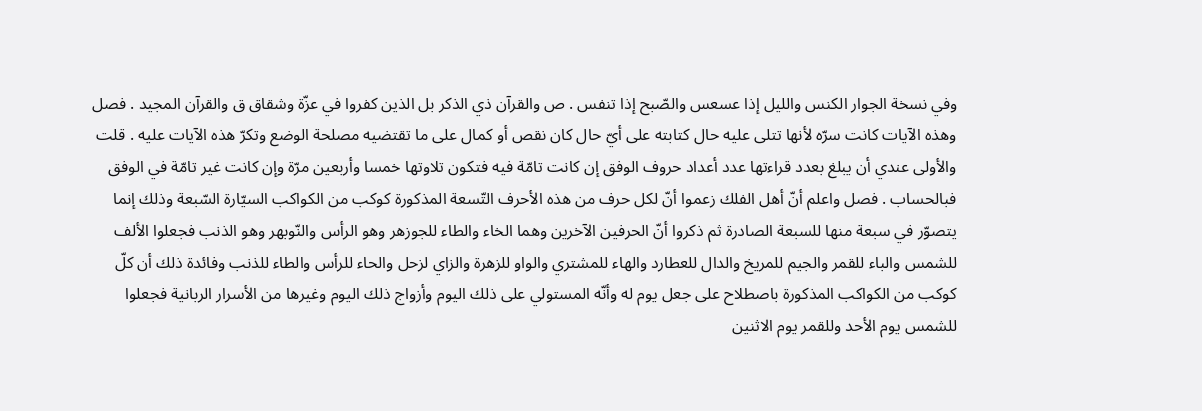وفي نسخة الجوار الكنس والليل إذا عسعس والصّبح إذا تنفس . ص والقرآن ذي الذكر بل الذين كفروا في عزّة وشقاق ق والقرآن المجيد . فصل وهذه الآيات كانت سرّه لأنها تتلى عليه حال كتابته على أيّ حال كان نقص أو كمال على ما تقتضيه مصلحة الوضع وتكرّ هذه الآيات عليه . قلت والأولى عندي أن يبلغ بعدد قراءتها عدد أعداد حروف الوفق إن كانت تامّة فيه فتكون تلاوتها خمسا وأربعين مرّة وإن كانت غير تامّة في الوفق فبالحساب . فصل واعلم أنّ أهل الفلك زعموا أنّ لكل حرف من هذه الأحرف التّسعة المذكورة كوكب من الكواكب السيّارة السّبعة وذلك إنما يتصوّر في سبعة منها للسبعة الصادرة ثم ذكروا أنّ الحرفين الآخرين وهما الخاء والطاء للجوزهر وهو الرأس والنّوبهر وهو الذنب فجعلوا الألف للشمس والباء للقمر والجيم للمريخ والدال للعطارد والهاء للمشتري والواو للزهرة والزاي لزحل والحاء للرأس والطاء للذنب وفائدة ذلك أن كلّ كوكب من الكواكب المذكورة باصطلاح على جعل يوم له وأنّه المستولي على ذلك اليوم وأزواج ذلك اليوم وغيرها من الأسرار الربانية فجعلوا للشمس يوم الأحد وللقمر يوم الاثنين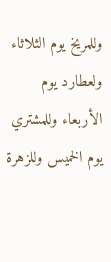وللمريخ يوم الثلاثاء ولعطارد يوم الأربعاء وللمشتري يوم الخميس وللزهرة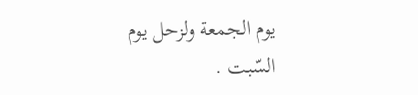يوم الجمعة ولزحل يوم السّبت .